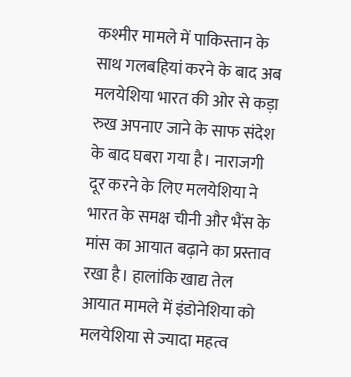कश्मीर मामले में पाकिस्तान के साथ गलबहियां करने के बाद अब मलयेशिया भारत की ओर से कड़ा रुख अपनाए जाने के साफ संदेश के बाद घबरा गया है। नाराजगी दूर करने के लिए मलयेशिया ने भारत के समक्ष चीनी और भैंस के मांस का आयात बढ़ाने का प्रस्ताव रखा है। हालांकि खाद्य तेल आयात मामले में इंडोनेशिया को मलयेशिया से ज्यादा महत्व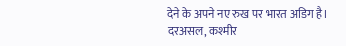देने के अपने नए रुख पर भारत अडिग है।
दरअसल, कश्मीर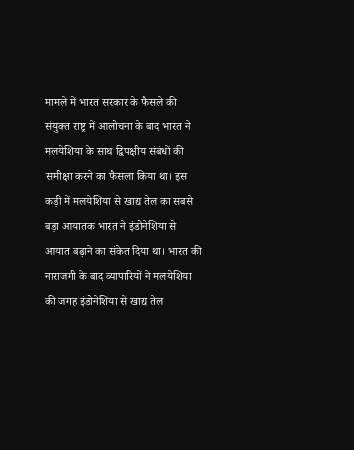मामले में भारत सरकार के फैसले की संयुक्त राष्ट्र में आलोचना के बाद भारत ने मलयेशिया के साथ द्विपक्षीय संबंधों की समीक्षा करने का फैसला किया था। इस कड़ी में मलयेशिया से खाद्य तेल का सबसे बड़ा आयातक भारत ने इंडोनेशिया से आयात बढ़ाने का संकेत दिया था। भारत की नाराजगी के बाद व्यापारियों ने मलयेशिया की जगह इंडोनेशिया से खाद्य तेल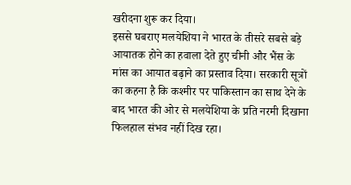खरीदना शुरू कर दिया।
इससे घबराए मलयेशिया ने भारत के तीसरे सबसे बड़े आयातक होने का हवाला देते हुए चीनी और भैंस के मांस का आयात बढ़ाने का प्रस्ताव दिया। सरकारी सूत्रों का कहना है कि कश्मीर पर पाकिस्तान का साथ देने के बाद भारत की ओर से मलयेशिया के प्रति नरमी दिखाना फिलहाल संभव नहीं दिख रहा।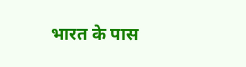भारत के पास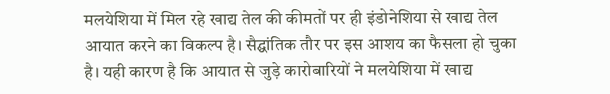मलयेशिया में मिल रहे खाद्य तेल की कीमतों पर ही इंडोनेशिया से खाद्य तेल आयात करने का विकल्प है। सैद्घांतिक तौर पर इस आशय का फैसला हो चुका है। यही कारण है कि आयात से जुड़े कारोबारियों ने मलयेशिया में खाद्य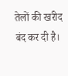तेलों की खरीद बंद कर दी है।